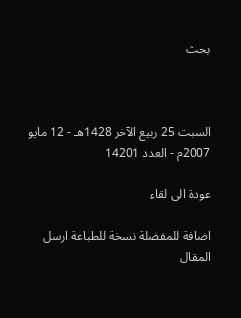بحث



السبت 25 ربيع الآخر 1428هـ - 12 مايو 2007م - العدد 14201

عودة الى لقاء

اضافة للمفضلة نسخة للطباعة ارسل المقال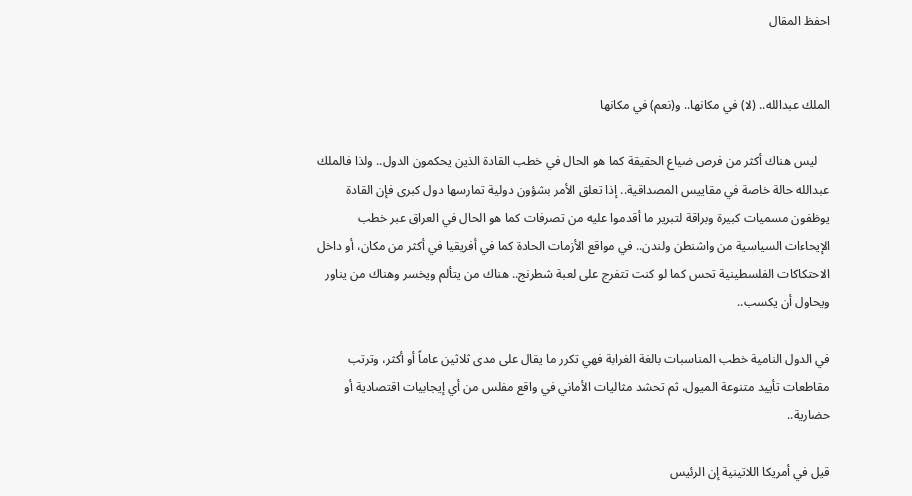احفظ المقال


الملك عبدالله.. (لا) في مكانها.. و(نعم) في مكانها

    ليس هناك أكثر من فرص ضياع الحقيقة كما هو الحال في خطب القادة الذين يحكمون الدول.. ولذا فالملك عبدالله حالة خاصة في مقاييس المصداقية.. إذا تعلق الأمر بشؤون دولية تمارسها دول كبرى فإن القادة يوظفون مسميات كبيرة وبراقة لتبرير ما أقدموا عليه من تصرفات كما هو الحال في العراق عبر خطب الإيحاءات السياسية من واشنطن ولندن.. في مواقع الأزمات الحادة كما في أفريقيا في أكثر من مكان، أو داخل الاحتكاكات الفلسطينية تحس كما لو كنت تتفرج على لعبة شطرنج.. هناك من يتألم ويخسر وهناك من يناور ويحاول أن يكسب..

في الدول النامية خطب المناسبات بالغة الغرابة فهي تكرر ما يقال على مدى ثلاثين عاماً أو أكثر، وترتب مقاطعات تأييد متنوعة الميول، ثم تحشد مثاليات الأماني في واقع مفلس من أي إيجابيات اقتصادية أو حضارية..

قيل في أمريكا اللاتينية إن الرئيس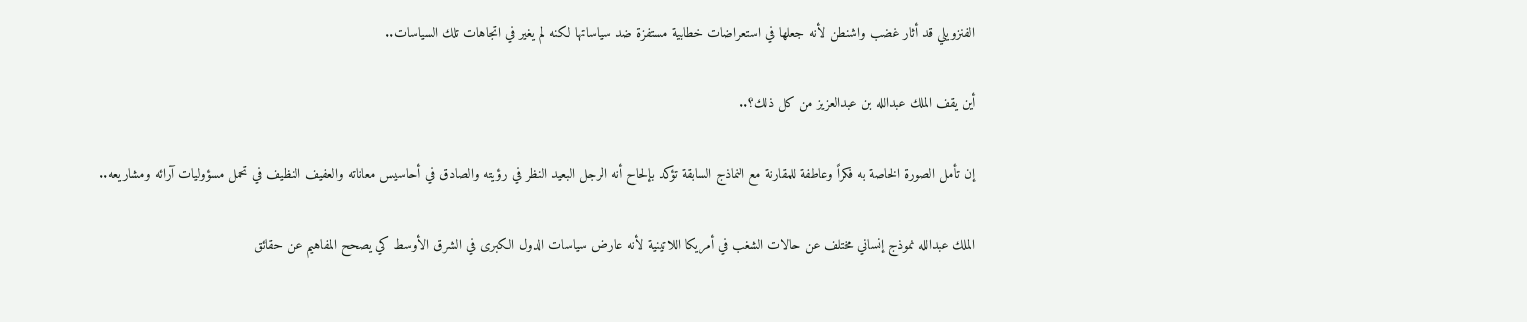الفنزويلي قد أثار غضب واشنطن لأنه جعلها في استعراضات خطابية مستفزة ضد سياساتها لكنه لم يغير في اتجاهات تلك السياسات..

أين يقف الملك عبدالله بن عبدالعزيز من كل ذلك؟..

إن تأمل الصورة الخاصة به فكراً وعاطفة للمقارنة مع النماذج السابقة تؤكد بإلحاح أنه الرجل البعيد النظر في رؤيته والصادق في أحاسيس معاناته والعفيف النظيف في تحمل مسؤوليات آرائه ومشاريعه..

الملك عبدالله نموذج إنساني مختلف عن حالات الشغب في أمريكا اللاتينية لأنه عارض سياسات الدول الكبرى في الشرق الأوسط كي يصحح المفاهيم عن حقائق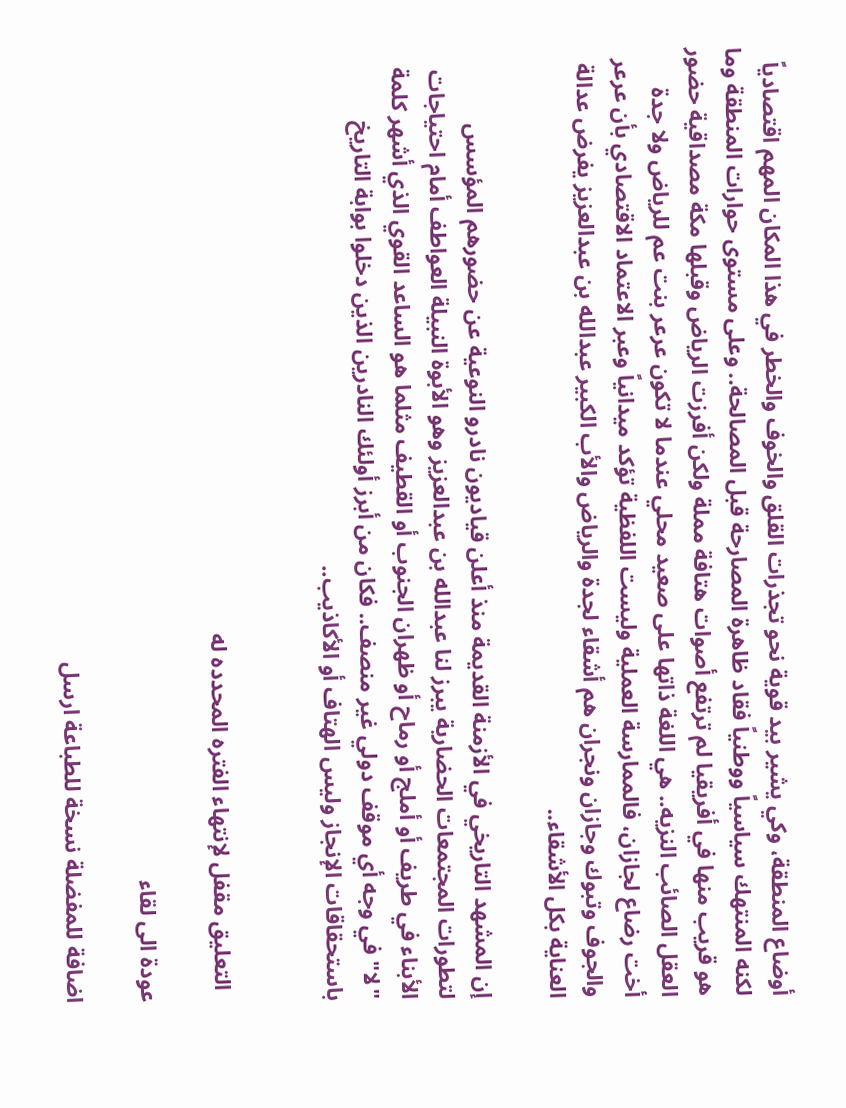أوضاع المنطقة، وكي يشير بيد قوية نحو تجذرات القلق والخوف والخطر في هذا المكان المهم اقتصادياً لكنه المنتهك سياسياً ووطنياً فقاد ظاهرة المصارحة قبل المصالحة.. وعلى مستوى حوارات المنطقة وما هو قريب منها في أفريقيا لم ترتفع أصوات هتافة مملة ولكن أفرزت الرياض وقبلها مكة مصداقية حضور العقل الصائب النزيه.. هي اللغة ذاتها على صعيد محلي عندما لا تكون عرعر بنت عم للرياض ولا جدة أخت رضاع لجازان، فالممارسة العملية وليست اللفظية تؤكد ميدانياً وعبر الاعتماد الاقتصادي بأن عرعر والجوف وتبوك وجازان ونجران هم أشقاء لجدة والرياض والأب الكبير عبدالله بن عبدالعزيز يفرض عدالة العناية بكل الأشقاء..

إن المشهد التاريخي في الأزمنة القديمة منذ أعلن قياديون نادرو النوعية عن حضورهم المؤسس لتطورات المجتمعات الحضارية يبرز لنا عبدالله بن عبدالعزيز وهو الأبوة النبيلة العواطف أمام احتياجات الأبناء في طريف أو أملج أو رماح أو ظهران الجنوب أو القطيف مثلما هو الساعد القوي الذي أشهر كلمة "لا" في وجه أي موقف دولي غير منصف.. فكان من أبرز أولئك النادرين الذين دخلوا بوابة التاريخ باستحقاقات الإنجاز وليس الهتاف أو الأكاذيب..


  التعليق مقفل لإنتهاء الفتره المحدده له

عودة الى لقاء

اضافة للمفضلة نسخة للطباعة ارسل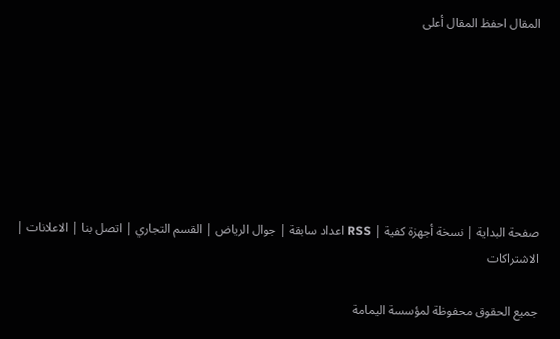المقال احفظ المقال أعلى







صفحة البداية | نسخة أجهزة كفية | RSS اعداد سابقة | جوال الرياض | القسم التجاري | اتصل بنا | الاعلانات | الاشتراكات

جميع الحقوق محفوظة لمؤسسة اليمامة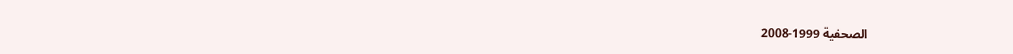الصحفية 1999-2008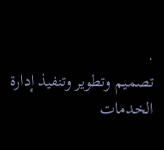.
تصميم وتطوير وتنفيذ إدارة الخدمات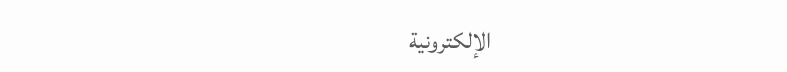الإلكترونية